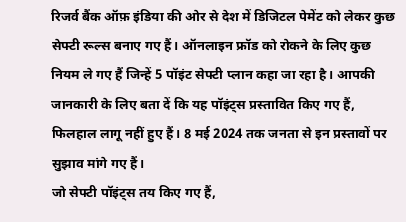रिजर्व बैंक ऑफ़ इंडिया की ओर से देश में डिजिटल पेमेंट को लेकर कुछ सेफ्टी रूल्स बनाए गए हैं। ऑनलाइन फ्रॉड को रोकने के लिए कुछ नियम ले गए हैं जिन्हें 5 पॉइंट सेफ्टी प्लान कहा जा रहा है। आपकी जानकारी के लिए बता दें कि यह पॉइंट्स प्रस्तावित किए गए हैं, फिलहाल लागू नहीं हुए हैं। 8 मई 2024 तक जनता से इन प्रस्तावों पर सुझाव मांगे गए हैं।
जो सेफ्टी पॉइंट्स तय किए गए हैं,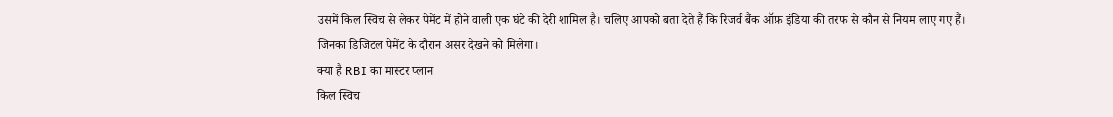उसमें किल स्विच से लेकर पेमेंट में होने वाली एक घंटे की देरी शामिल है। चलिए आपको बता देते हैं कि रिजर्व बैंक ऑफ़ इंडिया की तरफ से कौन से नियम लाए गए हैं। जिनका डिजिटल पेमेंट के दौरान असर देखने को मिलेगा।
क्या है RBI का मास्टर प्लान
किल स्विच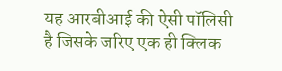यह आरबीआई की ऐसी पॉलिसी है जिसके जरिए एक ही क्लिक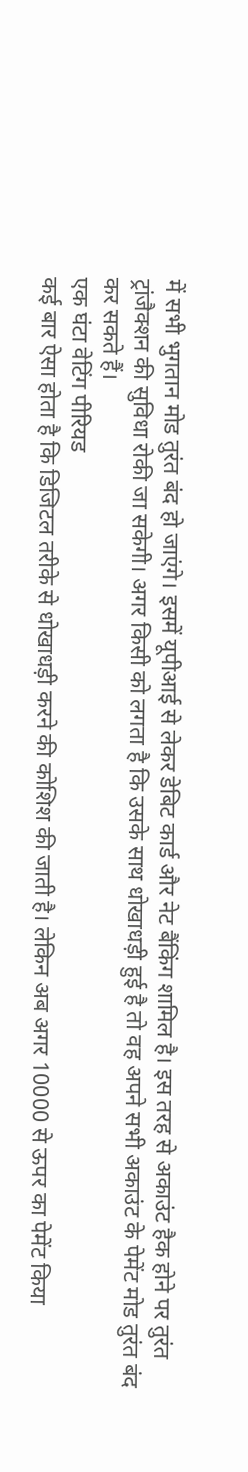में सभी भुगतान मोड तुरंत बंद हो जाएंगे। इसमें यूपीआई से लेकर डेबिट कार्ड और नेट बैंकिंग शामिल है। इस तरह से अकाउंट हैक होने पर तुरंत ट्रांजैक्शन की सुविधा रोकी जा सकेगी। अगर किसी को लगता है कि उसके साथ धोखाधड़ी हुई है तो वह अपने सभी अकाउंट के पेमेंट मोड तुरंत बंद कर सकते हैं।
एक घंटा वेटिंग पीरियड
कई बार ऐसा होता है कि डिजिटल तरीके से धोखाधड़ी करने की कोशिश की जाती है। लेकिन अब अगर 10000 से ऊपर का पेमेंट किया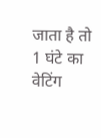जाता है तो 1 घंटे का वेटिंग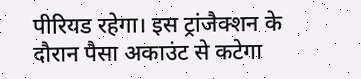पीरियड रहेगा। इस ट्रांजैक्शन के दौरान पैसा अकाउंट से कटेगा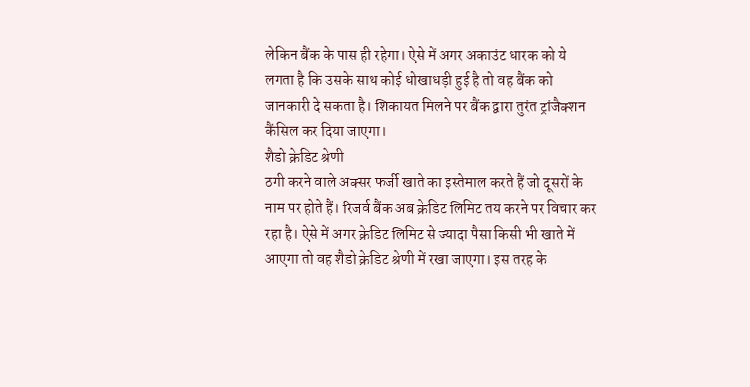लेकिन बैंक के पास ही रहेगा। ऐसे में अगर अकाउंट धारक को ये लगता है कि उसके साथ कोई धोखाधड़ी हुई है तो वह बैंक को जानकारी दे सकता है। शिकायत मिलने पर बैंक द्वारा तुरंत ट्रांजैक्शन कैंसिल कर दिया जाएगा।
शैडो क्रेडिट श्रेणी
ठगी करने वाले अक्सर फर्जी खाते का इस्तेमाल करते हैं जो दूसरों के नाम पर होते हैं। रिजर्व बैंक अब क्रेडिट लिमिट तय करने पर विचार कर रहा है। ऐसे में अगर क्रेडिट लिमिट से ज्यादा पैसा किसी भी खाते में आएगा तो वह शैडो क्रेडिट श्रेणी में रखा जाएगा। इस तरह के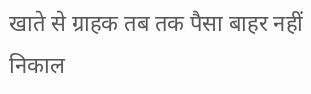खाते से ग्राहक तब तक पैसा बाहर नहीं निकाल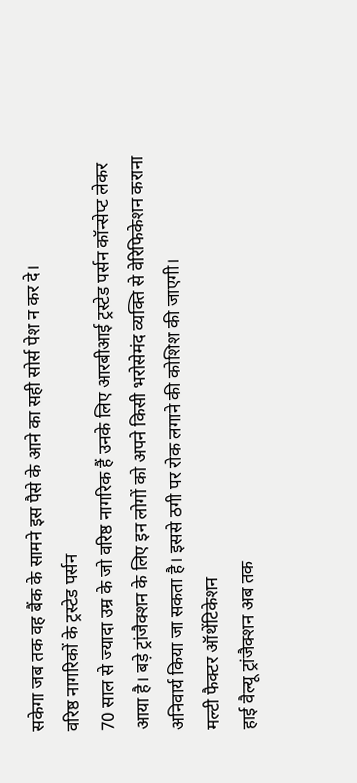सकेगा जब तक वह बैंक के सामने इस पैसे के आने का सही सोर्स पेश न कर दे।
वरिष्ठ नागरिकों के ट्रस्टेड पर्सन
70 साल से ज्यादा उम्र के जो वरिष्ठ नागरिक हैं उनके लिए आरबीआई ट्रस्टेड पर्सन कॉन्सेप्ट लेकर आया है। बड़े ट्रांजैक्शन के लिए इन लोगों को अपने किसी भरोसेमंद व्यक्ति से वेरिफिकेशन कराना अनिवार्य किया जा सकता है। इससे ठगी पर रोक लगाने की कोशिश की जाएगी।
मल्टी फैक्टर ऑथेंटिकेशन
हाई वैल्यू ट्रांजैक्शन अब तक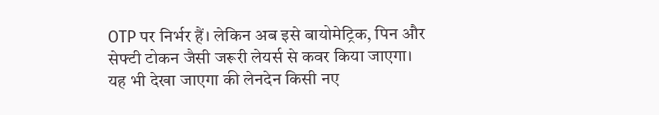OTP पर निर्भर हैं। लेकिन अब इसे बायोमेट्रिक, पिन और सेफ्टी टोकन जैसी जरूरी लेयर्स से कवर किया जाएगा। यह भी देखा जाएगा की लेनदेन किसी नए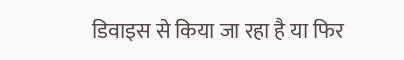डिवाइस से किया जा रहा है या फिर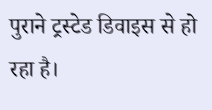पुराने ट्रस्टेड डिवाइस से हो रहा है।